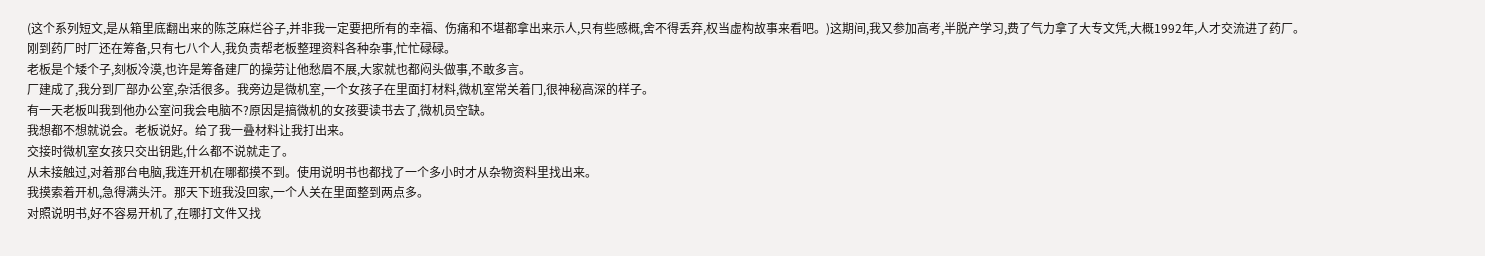(这个系列短文,是从箱里底翻出来的陈芝麻烂谷子,并非我一定要把所有的幸福、伤痛和不堪都拿出来示人,只有些感概,舍不得丢弃,权当虚构故事来看吧。)这期间,我又参加高考,半脱产学习,费了气力拿了大专文凭,大概1992年,人才交流进了药厂。
刚到药厂时厂还在筹备,只有七八个人,我负责帮老板整理资料各种杂事,忙忙碌碌。
老板是个矮个子,刻板冷漠,也许是筹备建厂的操劳让他愁眉不展,大家就也都闷头做事,不敢多言。
厂建成了,我分到厂部办公室,杂活很多。我旁边是微机室,一个女孩子在里面打材料,微机室常关着冂,很神秘高深的样子。
有一天老板叫我到他办公室问我会电脑不?原因是搞微机的女孩要读书去了,微机员空缺。
我想都不想就说会。老板说好。给了我一叠材料让我打出来。
交接时微机室女孩只交出钥匙,什么都不说就走了。
从未接触过,对着那台电脑,我连开机在哪都摸不到。使用说明书也都找了一个多小时才从杂物资料里找出来。
我摸索着开机,急得满头汗。那天下班我没回家,一个人关在里面整到两点多。
对照说明书,好不容易开机了,在哪打文件又找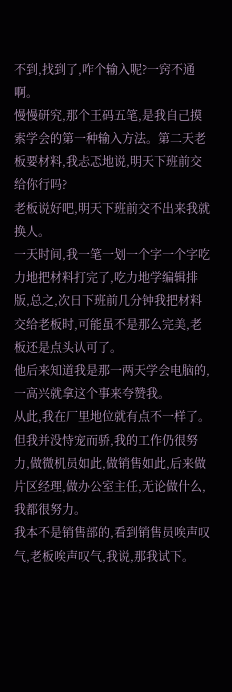不到,找到了,咋个输入呢?一窍不通啊。
慢慢研究,那个王码五笔,是我自己摸索学会的第一种输入方法。第二天老板要材料,我忐忑地说,明天下班前交给你行吗?
老板说好吧,明天下班前交不出来我就换人。
一天时间,我一笔一划一个字一个字吃力地把材料打完了,吃力地学编辑排版,总之,次日下班前几分钟我把材料交给老板时,可能虽不是那么完美,老板还是点头认可了。
他后来知道我是那一两天学会电脑的,一高兴就拿这个事来夸赞我。
从此,我在厂里地位就有点不一样了。但我并没恃宠而骄,我的工作仍很努力,做微机员如此,做销售如此,后来做片区经理,做办公室主任,无论做什么,我都很努力。
我本不是销售部的,看到销售员唉声叹气,老板唉声叹气,我说,那我试下。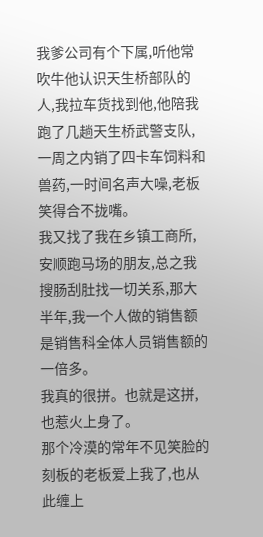我爹公司有个下属,听他常吹牛他认识天生桥部队的人,我拉车货找到他,他陪我跑了几趟天生桥武警支队,一周之内销了四卡车饲料和兽药,一时间名声大噪,老板笑得合不拢嘴。
我又找了我在乡镇工商所,安顺跑马场的朋友,总之我搜肠刮肚找一切关系,那大半年,我一个人做的销售额是销售科全体人员销售额的一倍多。
我真的很拼。也就是这拼,也惹火上身了。
那个冷漠的常年不见笑脸的刻板的老板爱上我了,也从此缠上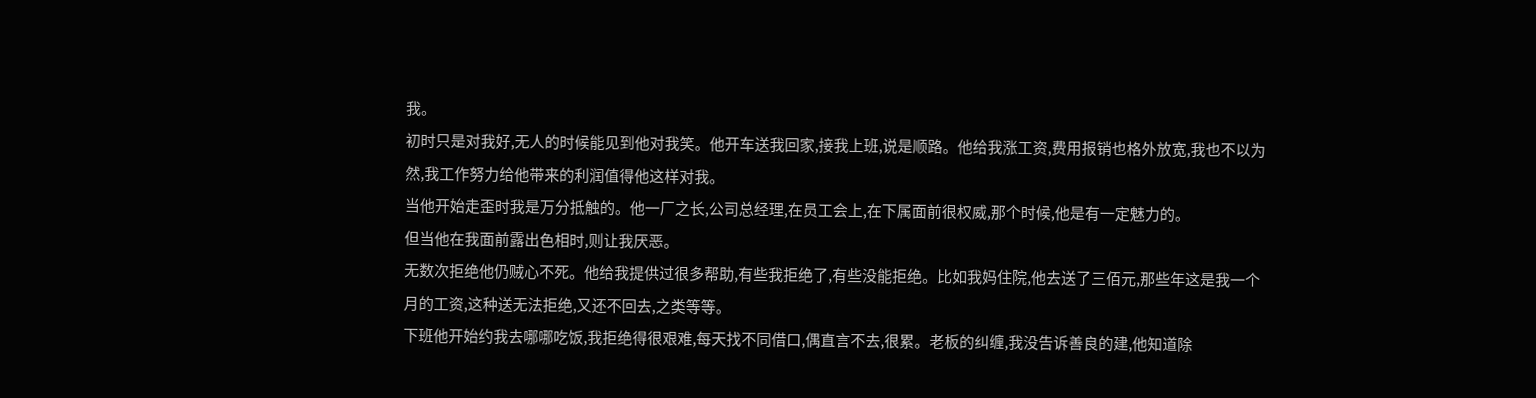我。
初时只是对我好,无人的时候能见到他对我笑。他开车送我回家,接我上班,说是顺路。他给我涨工资,费用报销也格外放宽,我也不以为然,我工作努力给他带来的利润值得他这样对我。
当他开始走歪时我是万分抵触的。他一厂之长,公司总经理,在员工会上,在下属面前很权威,那个时候,他是有一定魅力的。
但当他在我面前露出色相时,则让我厌恶。
无数次拒绝他仍贼心不死。他给我提供过很多帮助,有些我拒绝了,有些没能拒绝。比如我妈住院,他去送了三佰元,那些年这是我一个月的工资,这种送无法拒绝,又还不回去,之类等等。
下班他开始约我去哪哪吃饭,我拒绝得很艰难,每天找不同借口,偶直言不去,很累。老板的纠缠,我没告诉善良的建,他知道除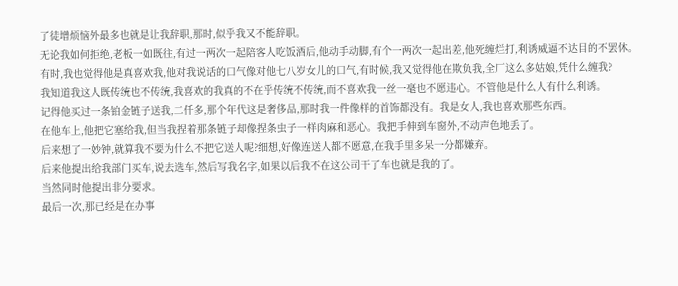了徒增烦恼外最多也就是让我辞职,那时,似乎我又不能辞职。
无论我如何拒绝,老板一如既往,有过一两次一起陪客人吃饭酒后,他动手动脚,有个一两次一起出差,他死缠烂打,利诱威逼不达目的不罢休。
有时,我也觉得他是真喜欢我,他对我说话的口气像对他七八岁女儿的口气,有时候,我又觉得他在欺负我,全厂这么多姑娘,凭什么缠我?
我知道我这人既传统也不传统,我喜欢的我真的不在乎传统不传统,而不喜欢我一丝一毫也不愿违心。不管他是什么人有什么利诱。
记得他买过一条铂金链子送我,二仟多,那个年代这是奢侈品,那时我一件像样的首饰都没有。我是女人,我也喜欢那些东西。
在他车上,他把它塞给我,但当我捏着那条链子却像捏条虫子一样肉麻和恶心。我把手伸到车窗外,不动声色地丢了。
后来想了一妙钟,就算我不要为什么不把它送人呢?细想,好像连送人都不愿意,在我手里多呆一分都嫌弃。
后来他提出给我部门买车,说去选车,然后写我名字,如果以后我不在这公司干了车也就是我的了。
当然同时他提出非分要求。
最后一次,那已经是在办事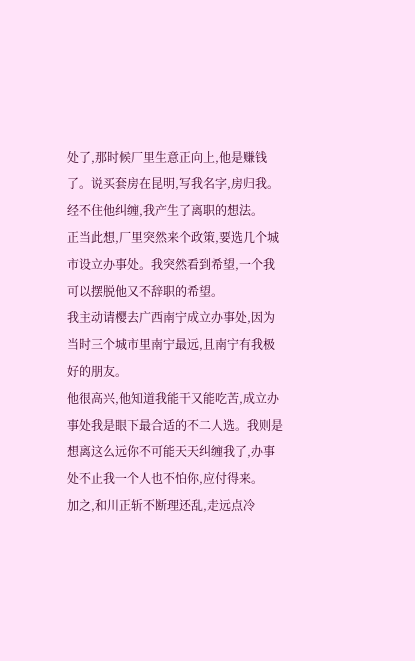处了,那时候厂里生意正向上,他是赚钱了。说买套房在昆明,写我名字,房归我。
经不住他纠缠,我产生了离职的想法。
正当此想,厂里突然来个政策,要选几个城市设立办事处。我突然看到希望,一个我可以摆脱他又不辞职的希望。
我主动请樱去广西南宁成立办事处,因为当时三个城市里南宁最远,且南宁有我极好的朋友。
他很高兴,他知道我能干又能吃苦,成立办事处我是眼下最合适的不二人选。我则是想离这么远你不可能天天纠缠我了,办事处不止我一个人也不怕你,应付得来。
加之,和川正斩不断理还乱,走远点冷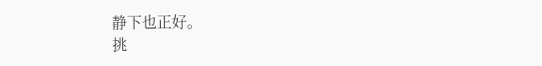静下也正好。
挑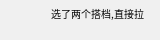选了两个搭档,直接拉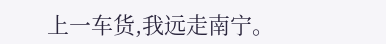上一车货,我远走南宁。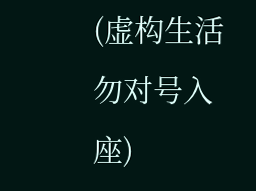(虚构生活勿对号入座)